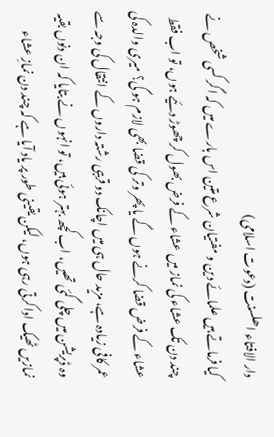دار الافتاء اھلسنت (دعوت اسلامی)
کیا فرماتے ہیں علمائے دین و مفتیان شرع متین اس بارے میں کہ اگر کسی شخص نے چند دن تک عشاء کی نماز میں عشاء کے فرض بھول کر چھوڑ دئیے ہوں، تو اب فقط عشاء کے فرض قضا کرنے ہوں گے یا پھر وتر کی قضا بھی لازم ہو گی؟ میری والدہ کی عمر کافی زیادہ ہے، مزید حال ہی میں اچانک دو قریبی رشتہ داروں کے انتقال کی وجہ سے وہ ڈپریشن میں چلی گئی تھیں، اب کچھ بہتر ہوئی ہیں، تو انہوں نے بتایا کہ ان دنوں بقیہ نمازیں ٹھیک ادا کرتی رہی ہوں، لیکن یقینی طور پر یاد آیا ہے کہ چند دن نمازِ عشاء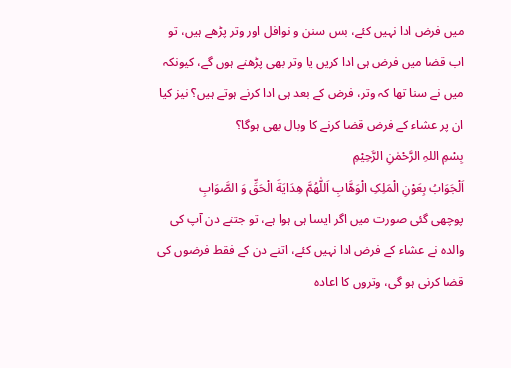میں فرض ادا نہیں کئے، بس سنن و نوافل اور وتر پڑھے ہیں، تو اب قضا میں فرض ہی ادا کریں یا وتر بھی پڑھنے ہوں گے، کیونکہ میں نے سنا تھا کہ وتر، فرض کے بعد ہی ادا کرنے ہوتے ہیں؟ نیز کیا ان پر عشاء کے فرض قضا کرنے کا وبال بھی ہوگا؟
بِسْمِ اللہِ الرَّحْمٰنِ الرَّحِيْمِ
اَلْجَوَابُ بِعَوْنِ الْمَلِکِ الْوَھَّابِ اَللّٰھُمَّ ھِدَايَةَ الْحَقِّ وَ الصَّوَابِ
پوچھی گئی صورت میں اگر ایسا ہی ہوا ہے، تو جتنے دن آپ کی والدہ نے عشاء کے فرض ادا نہیں کئے، اتنے دن کے فقط فرضوں کی قضا کرنی ہو گی، وتروں کا اعادہ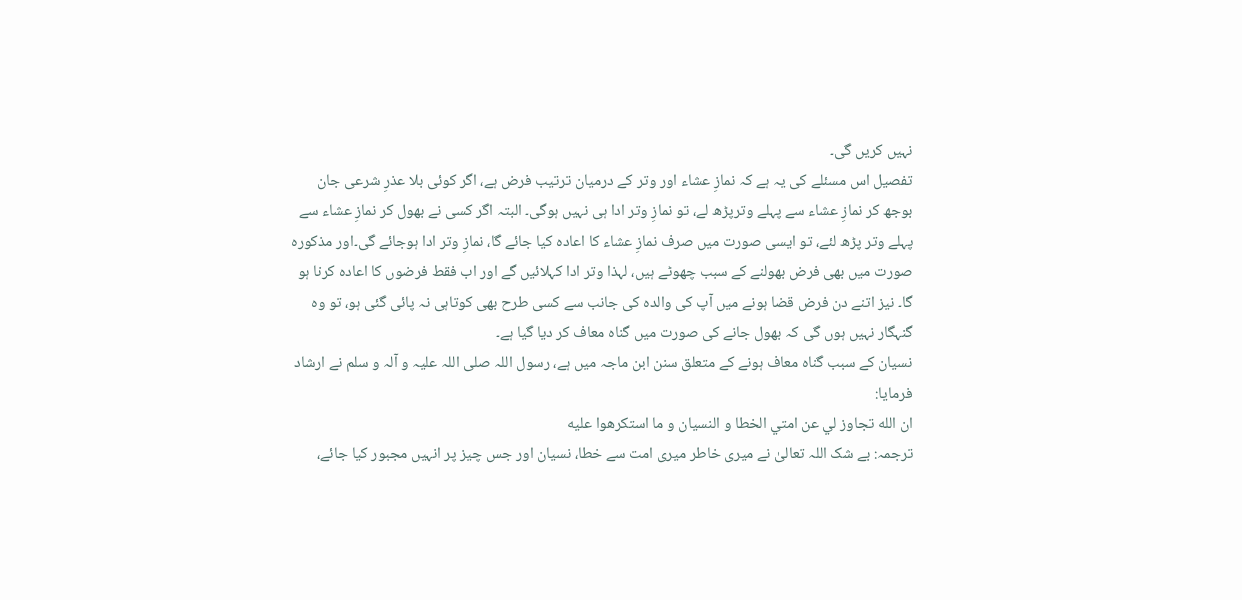نہیں کریں گی۔
تفصیل اس مسئلے کی یہ ہے کہ نمازِ عشاء اور وتر کے درمیان ترتیب فرض ہے، اگر کوئی بلا عذرِ شرعی جان بوجھ کر نمازِ عشاء سے پہلے وترپڑھ لے، تو نمازِ وتر ادا ہی نہیں ہوگی۔ البتہ اگر کسی نے بھول کر نمازِ عشاء سے پہلے وتر پڑھ لئے، تو ایسی صورت میں صرف نمازِ عشاء کا اعادہ کیا جائے گا، نمازِ وتر ادا ہوجائے گی۔اور مذکورہ صورت میں بھی فرض بھولنے کے سبب چھوٹے ہیں، لہذا وتر ادا کہلائیں گے اور اب فقط فرضوں کا اعادہ کرنا ہو گا۔ نیز اتنے دن فرض قضا ہونے میں آپ کی والدہ کی جانب سے کسی طرح بھی کوتاہی نہ پائی گئی ہو، تو وہ گنہگار نہیں ہوں گی کہ بھول جانے کی صورت میں گناہ معاف کر دیا گیا ہے۔
نسیان کے سبب گناہ معاف ہونے کے متعلق سنن ابن ماجہ میں ہے، رسول اللہ صلی اللہ علیہ و آلہ و سلم نے ارشاد فرمایا:
ان الله تجاوز لي عن امتي الخطا و النسيان و ما استكرهوا عليه
ترجمہ: بے شک اللہ تعالیٰ نے میری خاطر میری امت سے خطا، نسیان اور جس چیز پر انہیں مجبور کیا جائے،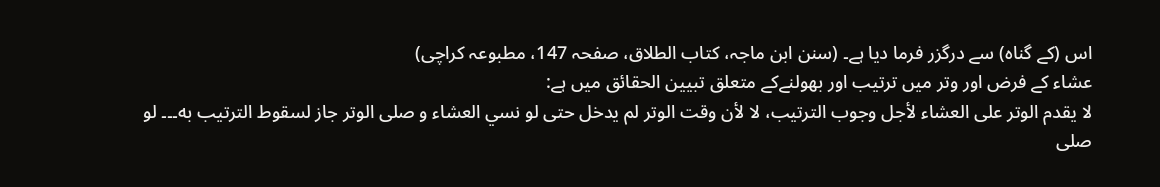اس (کے گناہ) سے درگزر فرما دیا ہے۔ (سنن ابن ماجہ، کتاب الطلاق، صفحہ 147، مطبوعہ کراچی)
عشاء کے فرض اور وتر میں ترتیب اور بھولنےکے متعلق تبیین الحقائق میں ہے:
لا يقدم الوتر على العشاء لأجل وجوب الترتيب، لا لأن وقت الوتر لم يدخل حتى لو نسي العشاء و صلى الوتر جاز لسقوط الترتيب به۔۔۔ لو صلى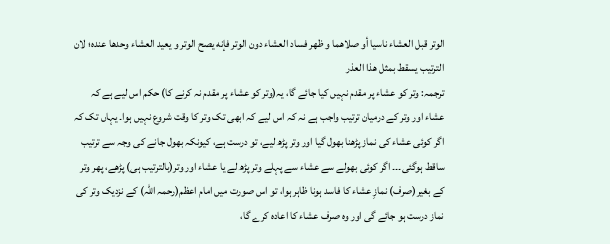الوتر قبل العشاء ناسيا أو صلاهما و ظهر فساد العشاء دون الوتر فإنه يصح الوتر و يعيد العشاء وحدها عنده؛ لان الترتيب يسقط بمثل هذا العذر
ترجمہ: وتر کو عشاء پر مقدم نہیں کیا جائے گا، یہ(وتر کو عشاء پر مقدم نہ کرنے کا) حکم اس لیے ہے کہ عشاء اور وتر کے درمیان ترتیب واجب ہے نہ کہ اس لیے کہ ابھی تک وتر کا وقت شروع نہیں ہوا۔ یہاں تک کہ اگر کوئی عشاء کی نماز پڑھنا بھول گیا اور وتر پڑھ لیے، تو درست ہے، کیونکہ بھول جانے کی وجہ سے ترتیب ساقط ہوگئی۔۔۔ اگر کوئی بھولے سے عشاء سے پہلے وتر پڑھ لے یا عشاء اور وتر(بالترتیب ہی) پڑھے، پھر وتر کے بغیر(صرف) نمازِ عشاء کا فاسد ہونا ظاہر ہوا، تو اس صورت میں امام اعظم(رحمہ اللہ) کے نزدیک وتر کی نماز درست ہو جائے گی اور وہ صرف عشاء کا اعادہ کرے گا،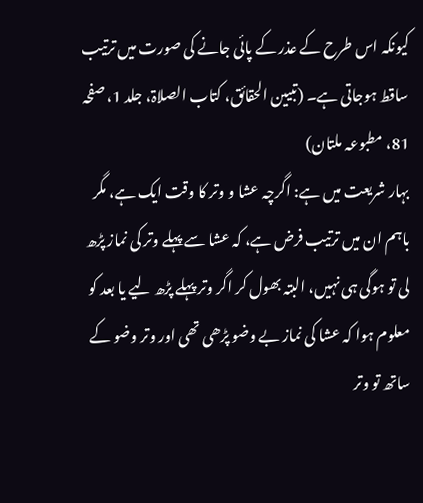کیونکہ اس طرح کے عذر کے پائی جانے کی صورت میں ترتیب ساقط ہوجاتی ہے۔ (تبیین الحقائق، کتاب الصلاۃ، جلد 1، صفحہ 81، مطبوعہ ملتان)
بہار شریعت میں ہے: اگرچہ عشا و وتر کا وقت ایک ہے، مگر باہم ان میں ترتیب فرض ہے، کہ عشا سے پہلے وتر کی نماز پڑھ لی تو ہوگی ہی نہیں، البتہ بھول کر اگر وتر پہلے پڑھ ليے یا بعد کو معلوم ہوا کہ عشا کی نماز بے وضو پڑھی تھی اور وتر وضو کے ساتھ تو وتر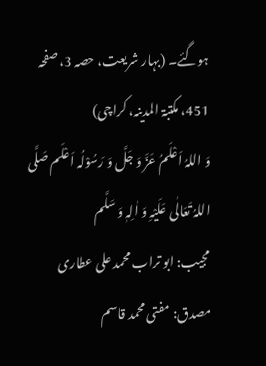ہوگئے۔ (بہار شریعت، حصہ 3، صفحہ 451، مکتبۃ المدینہ، کراچی)
وَ اللہُ اَعْلَمُ عَزَّ وَ جَلَّ وَ رَسُوْلُہ اَعْلَم صَلَّی اللہُ تَعَالٰی عَلَیْہِ وَ اٰلِہٖ وَ سَلَّم
مجیب: ابو تراب محمد علی عطاری
مصدق: مفتی محمد قاسم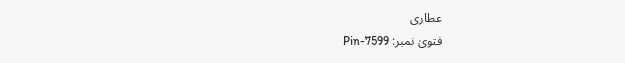عطاری
فتویٰ نمبر: Pin-7599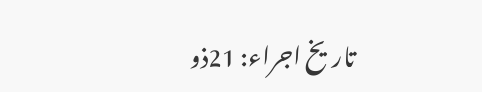تاریخ اجراء: 21ذو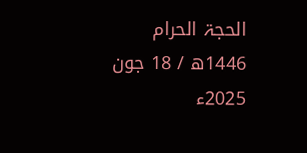الحجۃ الحرام 1446ھ / 18 جون 2025ء